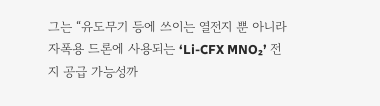그는 “유도무기 등에 쓰이는 열전지 뿐 아니라 자폭용 드론에 사용되는 ‘Li-CFX MNO₂’ 전지 공급 가능성까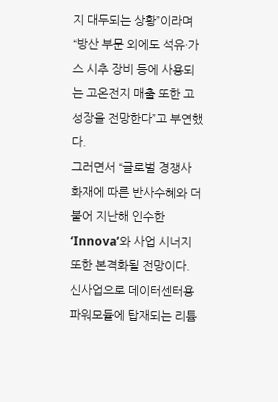지 대두되는 상황”이라며 “방산 부문 외에도 석유·가스 시추 장비 등에 사용되는 고온전지 매출 또한 고성장을 전망한다”고 부연했다.
그러면서 “글로벌 경쟁사 화재에 따른 반사수혜와 더불어 지난해 인수한 ‘Innova’와 사업 시너지 또한 본격화될 전망이다. 신사업으로 데이터센터용 파워모듈에 탑재되는 리튬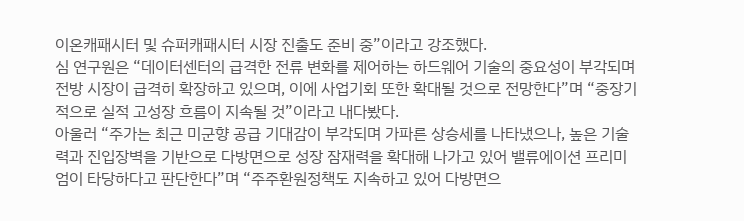이온캐패시터 및 슈퍼캐패시터 시장 진출도 준비 중”이라고 강조했다.
심 연구원은 “데이터센터의 급격한 전류 변화를 제어하는 하드웨어 기술의 중요성이 부각되며 전방 시장이 급격히 확장하고 있으며, 이에 사업기회 또한 확대될 것으로 전망한다”며 “중장기적으로 실적 고성장 흐름이 지속될 것”이라고 내다봤다.
아울러 “주가는 최근 미군향 공급 기대감이 부각되며 가파른 상승세를 나타냈으나, 높은 기술력과 진입장벽을 기반으로 다방면으로 성장 잠재력을 확대해 나가고 있어 밸류에이션 프리미엄이 타당하다고 판단한다”며 “주주환원정책도 지속하고 있어 다방면으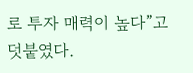로 투자 매력이 높다”고 덧붙였다.